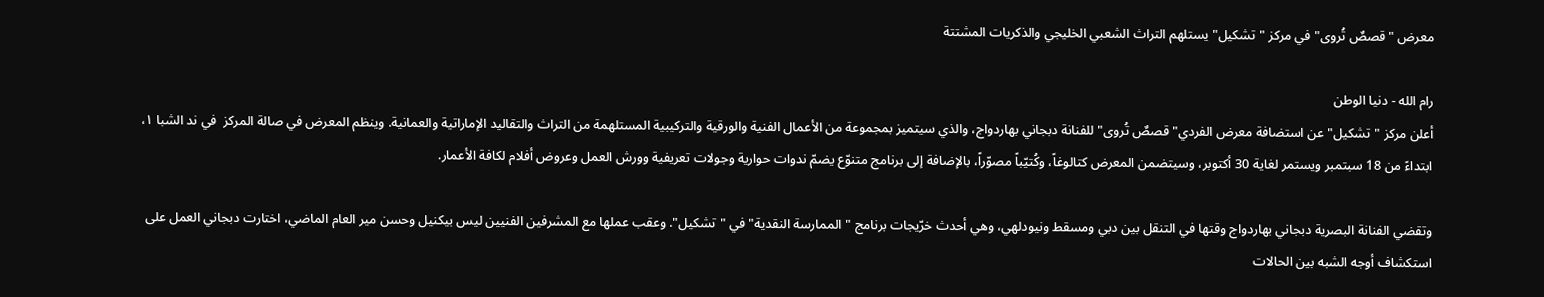معرض "قصصٌ تُروى" في مركز "تشكيل" يستلهم التراث الشعبي الخليجي والذكريات المشتتة

رام الله - دنيا الوطن
أعلن مركز "تشكيل" عن استضافة معرض الفردي"قصصٌ تُروى" للفنانة دبجاني بهاردواج، والذي سيتميز بمجموعة من الأعمال الفنية والورقية والتركيبية المستلهمة من التراث والتقاليد الإماراتية والعمانية. وينظم المعرض في صالة المركز  في ند الشبا ١، ابتداءً من 18 سبتمبر ويستمر لغاية 30 أكتوبر، وسيتضمن المعرض كتالوغاً، وكُتيّباً مصوّراً، بالإضافة إلى برنامج متنوّع يضمّ ندوات حوارية وجولات تعريفية وورش العمل وعروض أفلام لكافة الأعمار.

وتقضي الفنانة البصرية دبجاني بهاردواج وقتها في التنقل بين دبي ومسقط ونيودلهي، وهي أحدث خرّيجات برنامج "الممارسة النقدية" في "تشكيل". وعقب عملها مع المشرفين الفنيين ليس بيكنيل وحسن مير العام الماضي، اختارت دبجاني العمل على استكشاف أوجه الشبه بين الحالات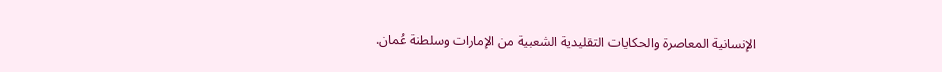الإنسانية المعاصرة والحكايات التقليدية الشعبية من الإمارات وسلطنة عُمان.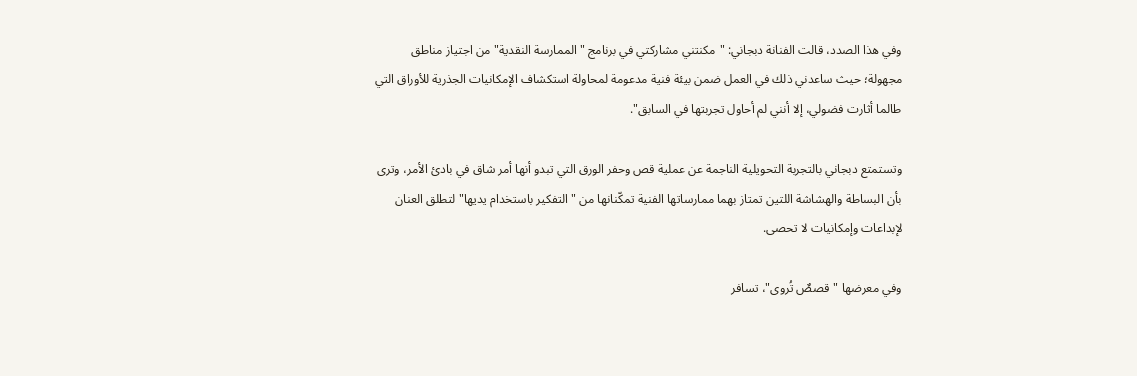وفي هذا الصدد، قالت الفنانة دبجاني: "مكنتني مشاركتي في برنامج "الممارسة النقدية" من اجتياز مناطق مجهولة؛ حيث ساعدني ذلك في العمل ضمن بيئة فنية مدعومة لمحاولة استكشاف الإمكانيات الجذرية للأوراق التي طالما أثارت فضولي، إلا أنني لم أحاول تجربتها في السابق".

وتستمتع دبجاني بالتجربة التحويلية الناجمة عن عملية قص وحفر الورق التي تبدو أنها أمر شاق في بادئ الأمر، وترى بأن البساطة والهشاشة اللتين تمتاز بهما ممارساتها الفنية تمكّنانها من "التفكير باستخدام يديها" لتطلق العنان لإبداعات وإمكانيات لا تحصى.

وفي معرضها "قصصٌ تُروى"، تسافر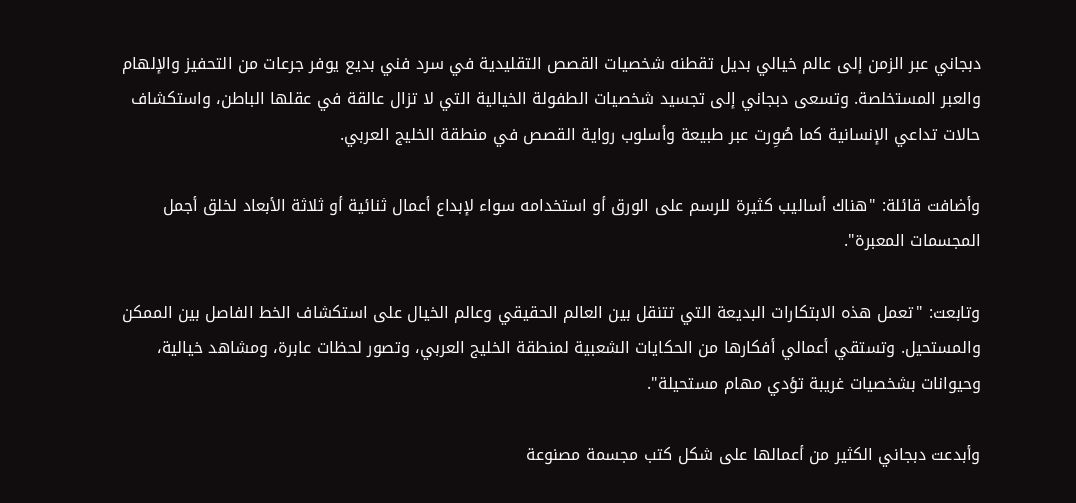دبجاني عبر الزمن إلى عالم خيالي بديل تقطنه شخصيات القصص التقليدية في سرد فني بديع يوفر جرعات من التحفيز والإلهام والعبر المستخلصة. وتسعى دبجاني إلى تجسيد شخصيات الطفولة الخيالية التي لا تزال عالقة في عقلها الباطن، واستكشاف حالات تداعي الإنسانية كما صُوِرت عبر طبيعة وأسلوب رواية القصص في منطقة الخليج العربي.

وأضافت قائلة: "هناك أساليب كثيرة للرسم على الورق أو استخدامه سواء لإبداع أعمال ثنائية أو ثلاثة الأبعاد لخلق أجمل المجسمات المعبرة".

وتابعت: "تعمل هذه الابتكارات البديعة التي تتنقل بين العالم الحقيقي وعالم الخيال على استكشاف الخط الفاصل بين الممكن والمستحيل. وتستقي أعمالي أفكارها من الحكايات الشعبية لمنطقة الخليج العربي، وتصور لحظات عابرة، ومشاهد خيالية، وحيوانات بشخصيات غريبة تؤدي مهام مستحيلة".

وأبدعت دبجاني الكثير من أعمالها على شكل كتب مجسمة مصنوعة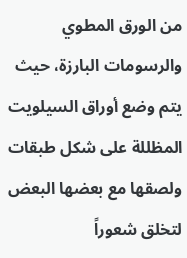من الورق المطوي والرسومات البارزة، حيث يتم وضع أوراق السيلويت المظللة على شكل طبقات ولصقها مع بعضها البعض لتخلق شعوراً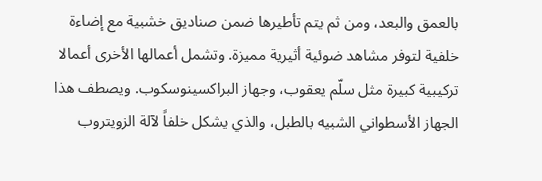بالعمق والبعد، ومن ثم يتم تأطيرها ضمن صناديق خشبية مع إضاءة خلفية لتوفر مشاهد ضوئية أثيرية مميزة. وتشمل أعمالها الأخرى أعمالا تركيبية كبيرة مثل سلّم يعقوب، وجهاز البراكسينوسكوب. ويصطف هذا الجهاز الأسطواني الشبيه بالطبل، والذي يشكل خلفاً لآلة الزويتروب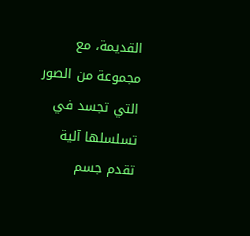القديمة، مع مجموعة من الصور التي تجسد في تسلسلها آلية تقدم جسم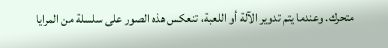متحرك. وعندما يتم تدوير الآلة أو اللعبة، تنعكس هذه الصور على سلسلة من المرايا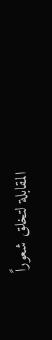المقابلة لتخلق شعوراً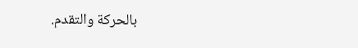بالحركة والتقدم.